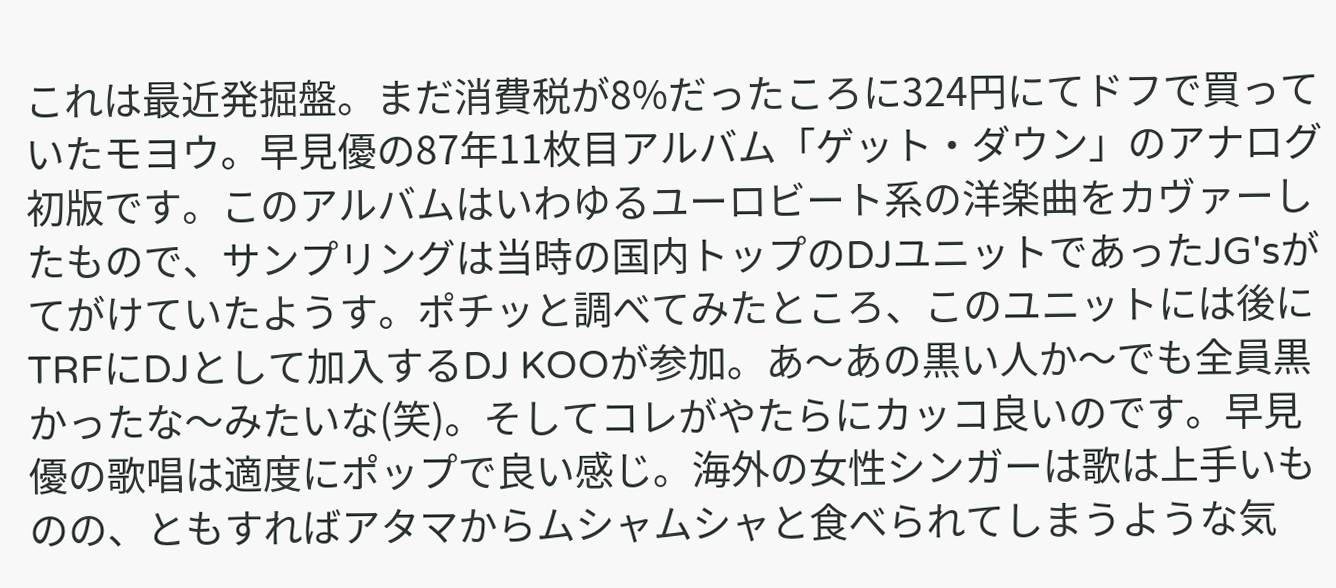これは最近発掘盤。まだ消費税が8%だったころに324円にてドフで買っていたモヨウ。早見優の87年11枚目アルバム「ゲット・ダウン」のアナログ初版です。このアルバムはいわゆるユーロビート系の洋楽曲をカヴァーしたもので、サンプリングは当時の国内トップのDJユニットであったJG'sがてがけていたようす。ポチッと調べてみたところ、このユニットには後にTRFにDJとして加入するDJ KOOが参加。あ〜あの黒い人か〜でも全員黒かったな〜みたいな(笑)。そしてコレがやたらにカッコ良いのです。早見優の歌唱は適度にポップで良い感じ。海外の女性シンガーは歌は上手いものの、ともすればアタマからムシャムシャと食べられてしまうような気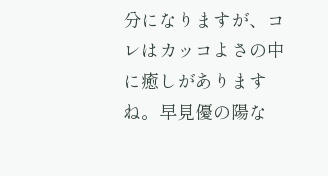分になりますが、コレはカッコよさの中に癒しがありますね。早見優の陽な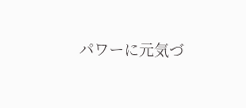パワーに元気づ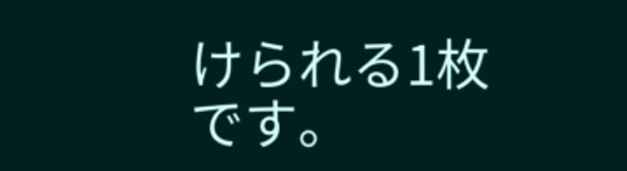けられる1枚です。